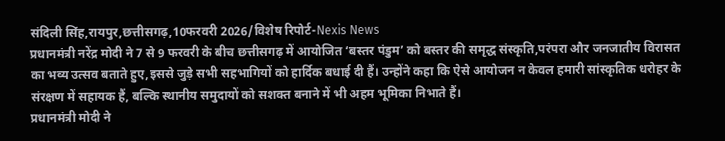संदिली सिंह,रायपुर,छत्तीसगढ़,10फरवरी 2026/विशेष रिपोर्ट-Nexis News
प्रधानमंत्री नरेंद्र मोदी ने 7 से 9 फरवरी के बीच छत्तीसगढ़ में आयोजित ‘बस्तर पंडुम’ को बस्तर की समृद्ध संस्कृति,परंपरा और जनजातीय विरासत का भव्य उत्सव बताते हुए,इससे जुड़े सभी सहभागियों को हार्दिक बधाई दी हैं। उन्होंने कहा कि ऐसे आयोजन न केवल हमारी सांस्कृतिक धरोहर के संरक्षण में सहायक हैं, बल्कि स्थानीय समुदायों को सशक्त बनाने में भी अहम भूमिका निभाते हैं।
प्रधानमंत्री मोदी ने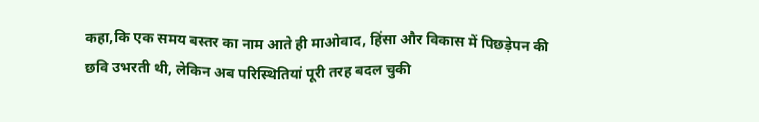कहा,कि एक समय बस्तर का नाम आते ही माओवाद, हिंसा और विकास में पिछड़ेपन की छवि उभरती थी, लेकिन अब परिस्थितियां पूरी तरह बदल चुकी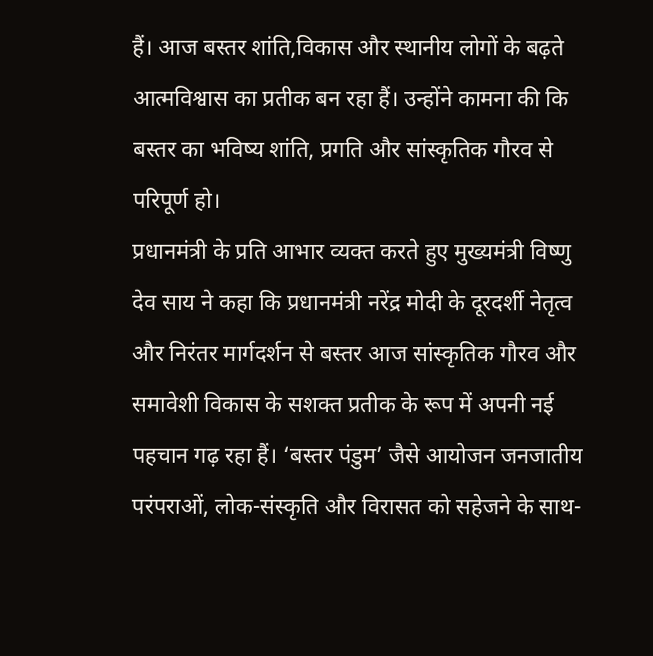हैं। आज बस्तर शांति,विकास और स्थानीय लोगों के बढ़ते आत्मविश्वास का प्रतीक बन रहा हैं। उन्होंने कामना की कि बस्तर का भविष्य शांति, प्रगति और सांस्कृतिक गौरव से परिपूर्ण हो।
प्रधानमंत्री के प्रति आभार व्यक्त करते हुए मुख्यमंत्री विष्णु देव साय ने कहा कि प्रधानमंत्री नरेंद्र मोदी के दूरदर्शी नेतृत्व और निरंतर मार्गदर्शन से बस्तर आज सांस्कृतिक गौरव और समावेशी विकास के सशक्त प्रतीक के रूप में अपनी नई पहचान गढ़ रहा हैं। ‘बस्तर पंडुम’ जैसे आयोजन जनजातीय परंपराओं, लोक-संस्कृति और विरासत को सहेजने के साथ-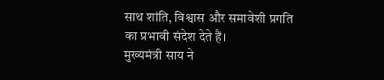साथ शांति, विश्वास और समावेशी प्रगति का प्रभावी संदेश देते हैं।
मुख्यमंत्री साय ने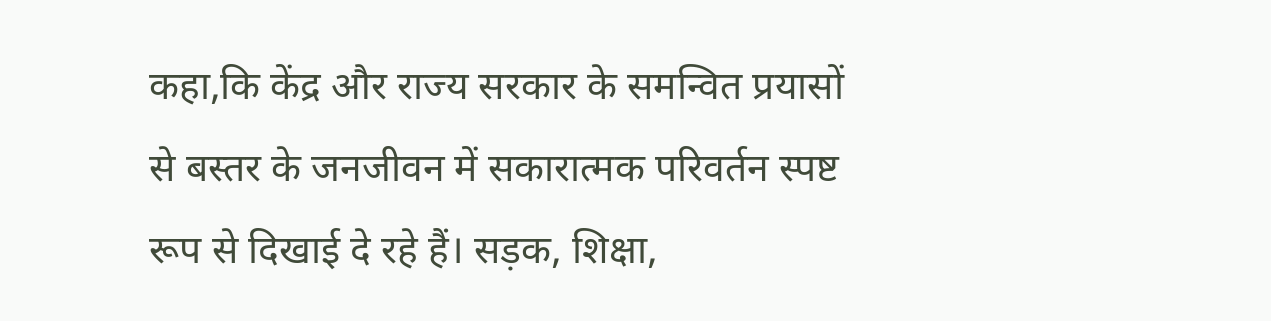कहा,कि केंद्र और राज्य सरकार के समन्वित प्रयासों से बस्तर के जनजीवन में सकारात्मक परिवर्तन स्पष्ट रूप से दिखाई दे रहे हैं। सड़क, शिक्षा,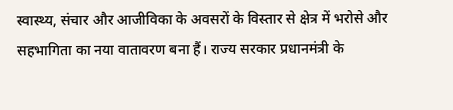स्वास्थ्य, संचार और आजीविका के अवसरों के विस्तार से क्षेत्र में भरोसे और सहभागिता का नया वातावरण बना हैं। राज्य सरकार प्रधानमंत्री के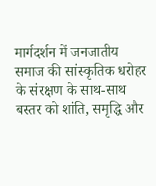मार्गदर्शन में जनजातीय समाज की सांस्कृतिक धरोहर के संरक्षण के साथ-साथ बस्तर को शांति, समृद्धि और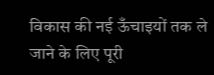विकास की नई ऊँचाइयों तक ले जाने के लिए पूरी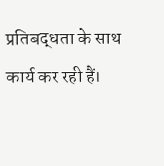प्रतिबद्धता के साथ कार्य कर रही हैं।